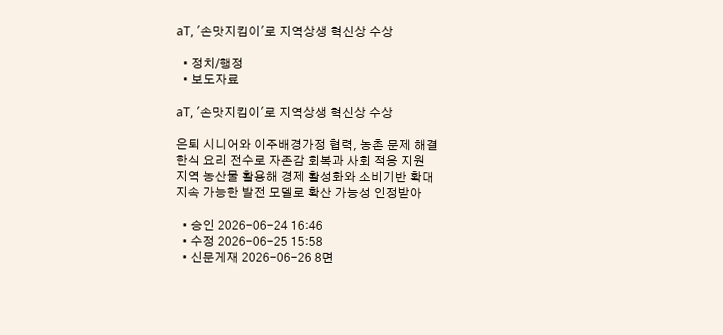aT, '손맛지킴이'로 지역상생 혁신상 수상

  • 정치/행정
  • 보도자료

aT, '손맛지킴이'로 지역상생 혁신상 수상

은퇴 시니어와 이주배경가정 협력, 농촌 문제 해결
한식 요리 전수로 자존감 회복과 사회 적응 지원
지역 농산물 활용해 경제 활성화와 소비기반 확대
지속 가능한 발전 모델로 확산 가능성 인정받아

  • 승인 2026-06-24 16:46
  • 수정 2026-06-25 15:58
  • 신문게재 2026-06-26 8면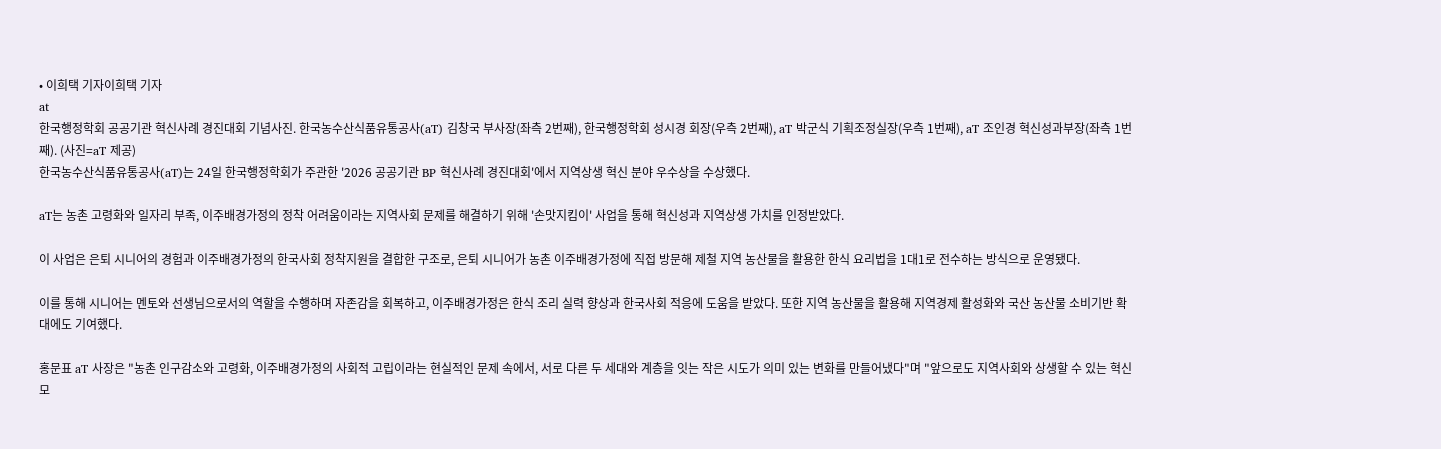• 이희택 기자이희택 기자
at
한국행정학회 공공기관 혁신사례 경진대회 기념사진. 한국농수산식품유통공사(aT) 김창국 부사장(좌측 2번째), 한국행정학회 성시경 회장(우측 2번째), aT 박군식 기획조정실장(우측 1번째), aT 조인경 혁신성과부장(좌측 1번째). (사진=aT 제공)
한국농수산식품유통공사(aT)는 24일 한국행정학회가 주관한 '2026 공공기관 BP 혁신사례 경진대회'에서 지역상생 혁신 분야 우수상을 수상했다.

aT는 농촌 고령화와 일자리 부족, 이주배경가정의 정착 어려움이라는 지역사회 문제를 해결하기 위해 '손맛지킴이' 사업을 통해 혁신성과 지역상생 가치를 인정받았다.

이 사업은 은퇴 시니어의 경험과 이주배경가정의 한국사회 정착지원을 결합한 구조로, 은퇴 시니어가 농촌 이주배경가정에 직접 방문해 제철 지역 농산물을 활용한 한식 요리법을 1대1로 전수하는 방식으로 운영됐다.

이를 통해 시니어는 멘토와 선생님으로서의 역할을 수행하며 자존감을 회복하고, 이주배경가정은 한식 조리 실력 향상과 한국사회 적응에 도움을 받았다. 또한 지역 농산물을 활용해 지역경제 활성화와 국산 농산물 소비기반 확대에도 기여했다.

홍문표 aT 사장은 "농촌 인구감소와 고령화, 이주배경가정의 사회적 고립이라는 현실적인 문제 속에서, 서로 다른 두 세대와 계층을 잇는 작은 시도가 의미 있는 변화를 만들어냈다"며 "앞으로도 지역사회와 상생할 수 있는 혁신모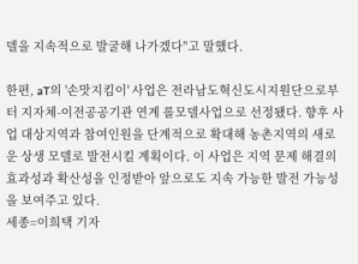델을 지속적으로 발굴해 나가겠다"고 말했다.

한편, aT의 '손맛지킴이' 사업은 전라남도혁신도시지원단으로부터 지자체-이전공공기관 연계 롤모델사업으로 선정됐다. 향후 사업 대상지역과 참여인원을 단계적으로 확대해 농촌지역의 새로운 상생 모델로 발전시킬 계획이다. 이 사업은 지역 문제 해결의 효과성과 확산성을 인정받아 앞으로도 지속 가능한 발전 가능성을 보여주고 있다.
세종=이희택 기자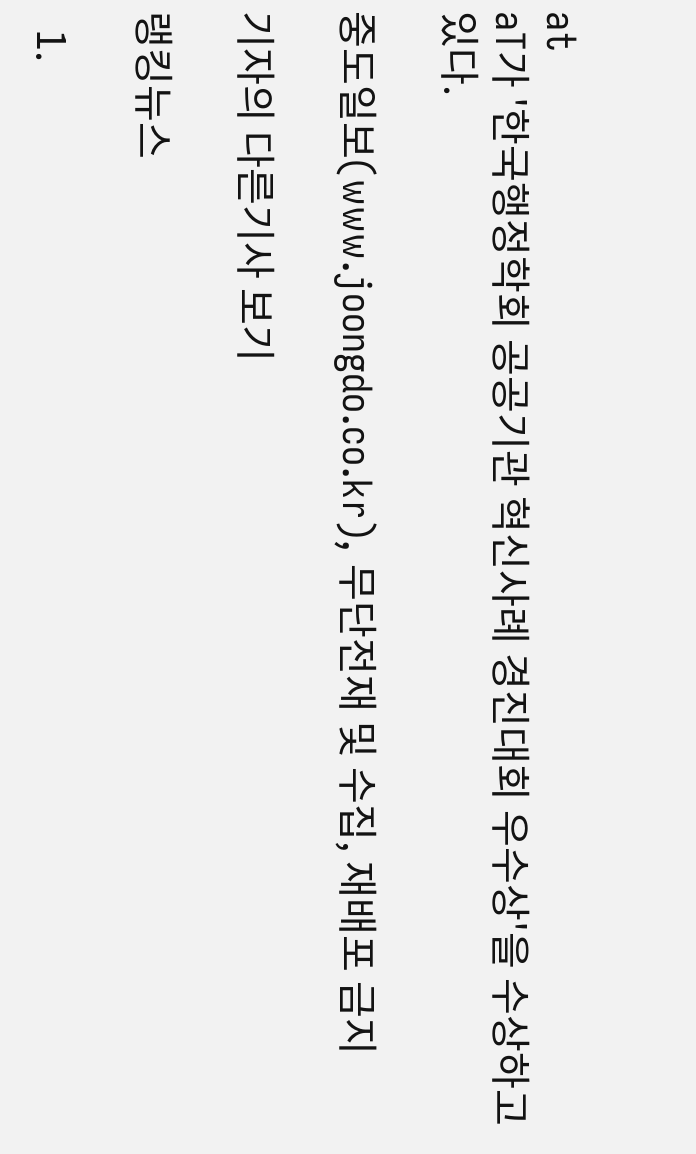at
aT가 '한국행정학회 공공기관 혁신사례 경진대회 우수상'을 수상하고 있다.

중도일보(www.joongdo.co.kr), 무단전재 및 수집, 재배포 금지

기자의 다른기사 보기

랭킹뉴스

  1.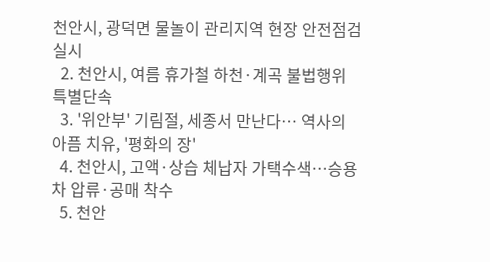천안시, 광덕면 물놀이 관리지역 현장 안전점검 실시
  2. 천안시, 여름 휴가철 하천·계곡 불법행위 특별단속
  3. '위안부' 기림절, 세종서 만난다… 역사의 아픔 치유, '평화의 장'
  4. 천안시, 고액·상습 체납자 가택수색…승용차 압류·공매 착수
  5. 천안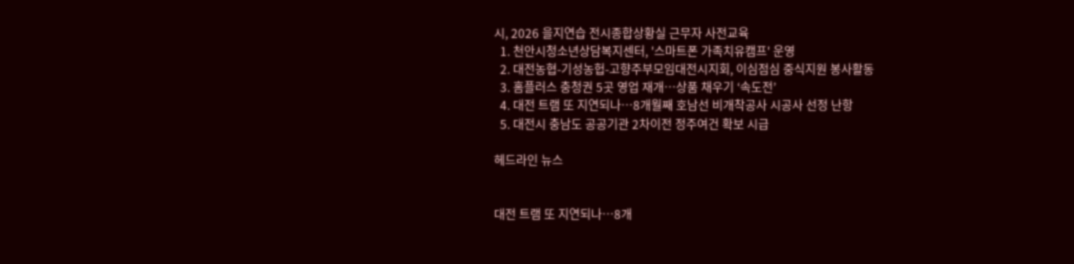시, 2026 을지연습 전시종합상황실 근무자 사전교육
  1. 천안시청소년상담복지센터, '스마트폰 가족치유캠프' 운영
  2. 대전농협-기성농헙-고향주부모임대전시지회, 이심점심 중식지원 봉사활동
  3. 홈플러스 충청권 5곳 영업 재개…상품 채우기 ‘속도전’
  4. 대전 트램 또 지연되나…8개월째 호남선 비개착공사 시공사 선정 난항
  5. 대전시 충남도 공공기관 2차이전 정주여건 확보 시급

헤드라인 뉴스


대전 트램 또 지연되나…8개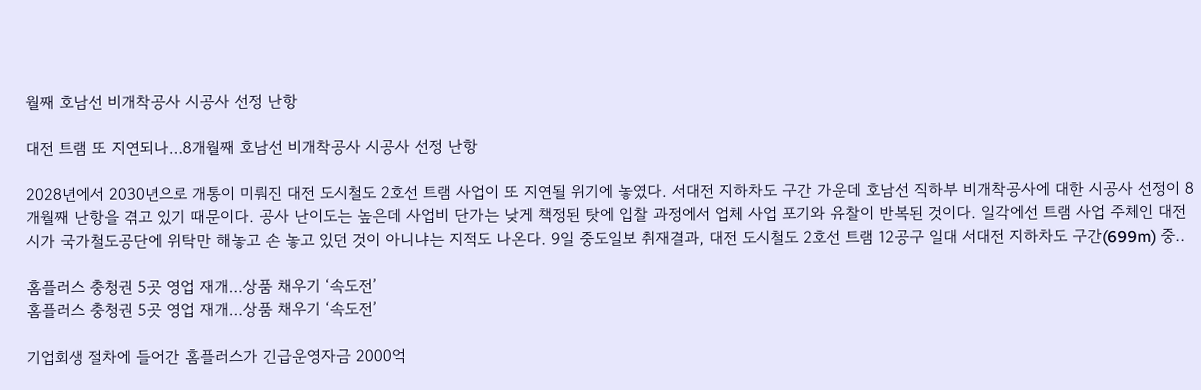월째 호남선 비개착공사 시공사 선정 난항

대전 트램 또 지연되나…8개월째 호남선 비개착공사 시공사 선정 난항

2028년에서 2030년으로 개통이 미뤄진 대전 도시철도 2호선 트램 사업이 또 지연될 위기에 놓였다. 서대전 지하차도 구간 가운데 호남선 직하부 비개착공사에 대한 시공사 선정이 8개월째 난항을 겪고 있기 때문이다. 공사 난이도는 높은데 사업비 단가는 낮게 책정된 탓에 입찰 과정에서 업체 사업 포기와 유찰이 반복된 것이다. 일각에선 트램 사업 주체인 대전시가 국가철도공단에 위탁만 해놓고 손 놓고 있던 것이 아니냐는 지적도 나온다. 9일 중도일보 취재결과, 대전 도시철도 2호선 트램 12공구 일대 서대전 지하차도 구간(699m) 중..

홈플러스 충청권 5곳 영업 재개…상품 채우기 ‘속도전’
홈플러스 충청권 5곳 영업 재개…상품 채우기 ‘속도전’

기업회생 절차에 들어간 홈플러스가 긴급운영자금 2000억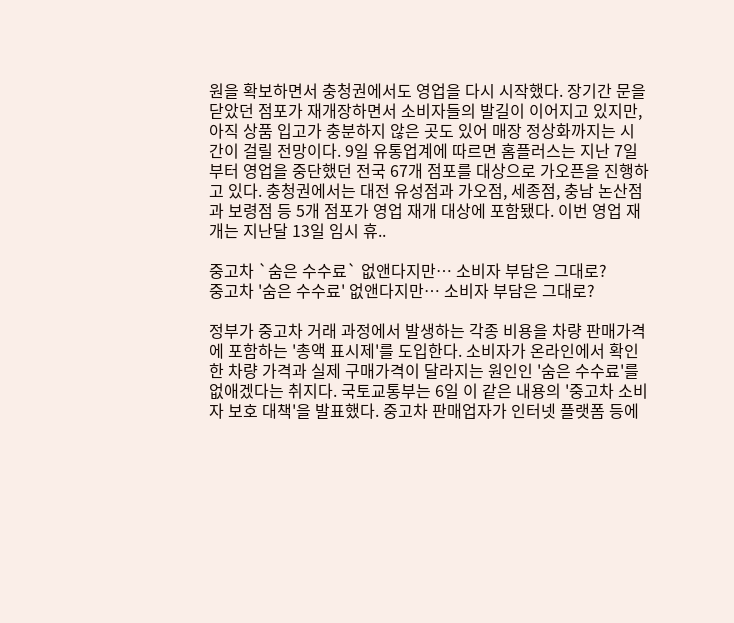원을 확보하면서 충청권에서도 영업을 다시 시작했다. 장기간 문을 닫았던 점포가 재개장하면서 소비자들의 발길이 이어지고 있지만, 아직 상품 입고가 충분하지 않은 곳도 있어 매장 정상화까지는 시간이 걸릴 전망이다. 9일 유통업계에 따르면 홈플러스는 지난 7일부터 영업을 중단했던 전국 67개 점포를 대상으로 가오픈을 진행하고 있다. 충청권에서는 대전 유성점과 가오점, 세종점, 충남 논산점과 보령점 등 5개 점포가 영업 재개 대상에 포함됐다. 이번 영업 재개는 지난달 13일 임시 휴..

중고차 `숨은 수수료` 없앤다지만… 소비자 부담은 그대로?
중고차 '숨은 수수료' 없앤다지만… 소비자 부담은 그대로?

정부가 중고차 거래 과정에서 발생하는 각종 비용을 차량 판매가격에 포함하는 '총액 표시제'를 도입한다. 소비자가 온라인에서 확인한 차량 가격과 실제 구매가격이 달라지는 원인인 '숨은 수수료'를 없애겠다는 취지다. 국토교통부는 6일 이 같은 내용의 '중고차 소비자 보호 대책'을 발표했다. 중고차 판매업자가 인터넷 플랫폼 등에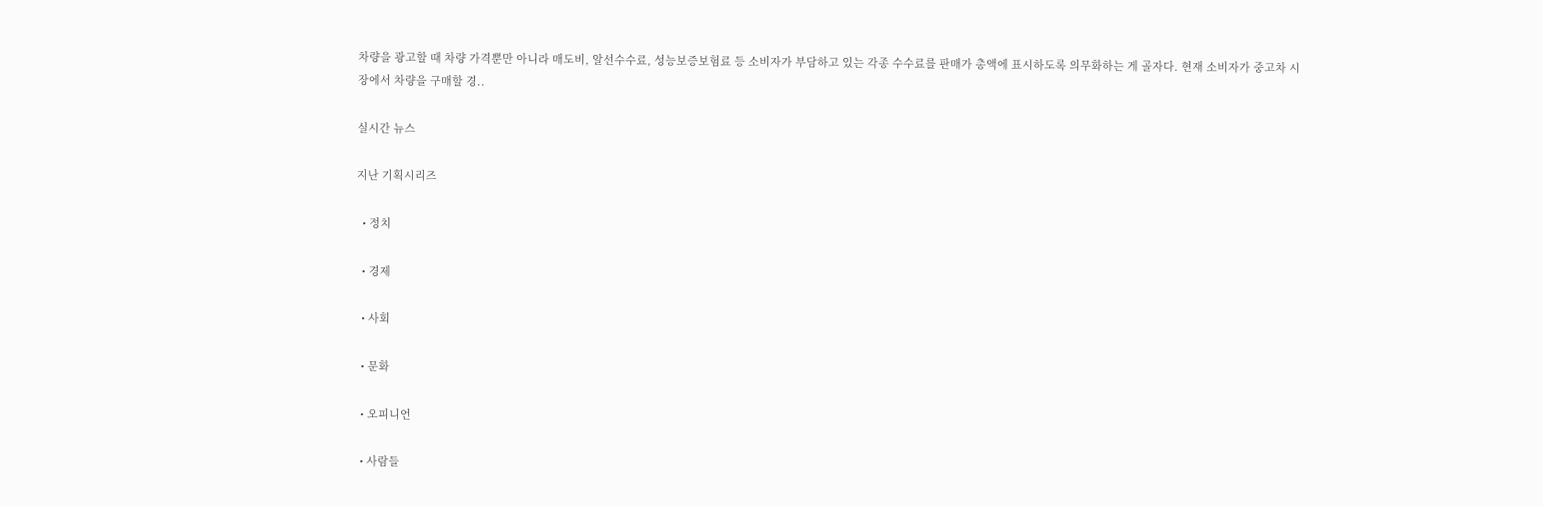차량을 광고할 때 차량 가격뿐만 아니라 매도비, 알선수수료, 성능보증보험료 등 소비자가 부담하고 있는 각종 수수료를 판매가 총액에 표시하도록 의무화하는 게 골자다. 현재 소비자가 중고차 시장에서 차량을 구매할 경..

실시간 뉴스

지난 기획시리즈

  • 정치

  • 경제

  • 사회

  • 문화

  • 오피니언

  • 사람들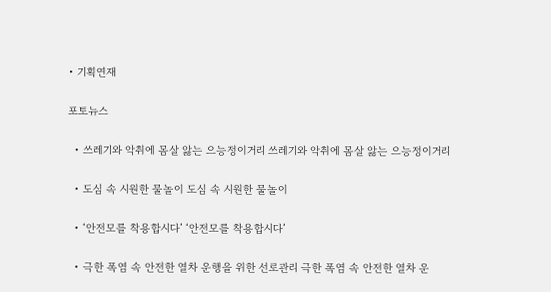• 기획연재

포토뉴스

  • 쓰레기와 악취에 몸살 앓는 으능정이거리 쓰레기와 악취에 몸살 앓는 으능정이거리

  • 도심 속 시원한 물놀이 도심 속 시원한 물놀이

  • ‘안전모를 착용합시다’ ‘안전모를 착용합시다’

  • 극한 폭염 속 안전한 열차 운행을 위한 선로관리 극한 폭염 속 안전한 열차 운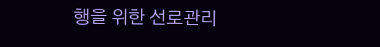행을 위한 선로관리